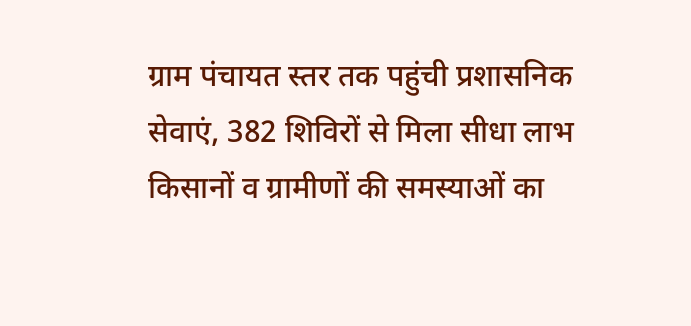ग्राम पंचायत स्तर तक पहुंची प्रशासनिक सेवाएं, 382 शिविरों से मिला सीधा लाभ
किसानों व ग्रामीणों की समस्याओं का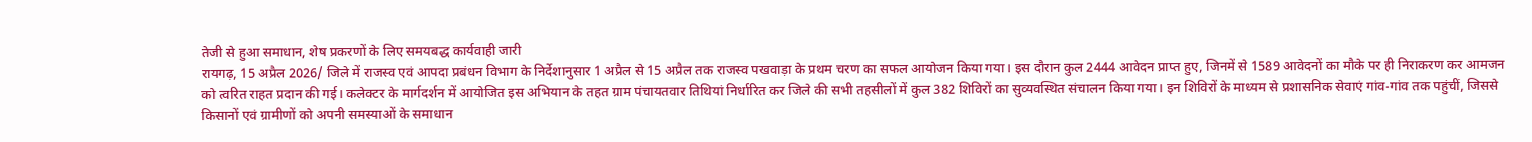तेजी से हुआ समाधान, शेष प्रकरणों के लिए समयबद्ध कार्यवाही जारी
रायगढ़, 15 अप्रैल 2026/ जिले में राजस्व एवं आपदा प्रबंधन विभाग के निर्देशानुसार 1 अप्रैल से 15 अप्रैल तक राजस्व पखवाड़ा के प्रथम चरण का सफल आयोजन किया गया। इस दौरान कुल 2444 आवेदन प्राप्त हुए, जिनमें से 1589 आवेदनों का मौके पर ही निराकरण कर आमजन को त्वरित राहत प्रदान की गई। कलेक्टर के मार्गदर्शन में आयोजित इस अभियान के तहत ग्राम पंचायतवार तिथियां निर्धारित कर जिले की सभी तहसीलों में कुल 382 शिविरों का सुव्यवस्थित संचालन किया गया। इन शिविरों के माध्यम से प्रशासनिक सेवाएं गांव-गांव तक पहुंचीं, जिससे किसानों एवं ग्रामीणों को अपनी समस्याओं के समाधान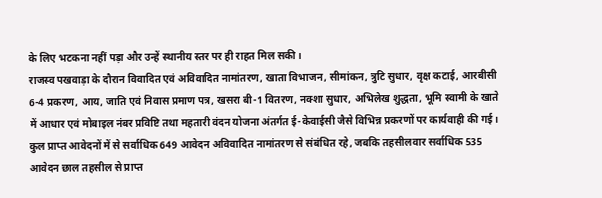के लिए भटकना नहीं पड़ा और उन्हें स्थानीय स्तर पर ही राहत मिल सकी।
राजस्व पखवाड़ा के दौरान विवादित एवं अविवादित नामांतरण, खाता विभाजन, सीमांकन, त्रुटि सुधार, वृक्ष कटाई, आरबीसी 6-4 प्रकरण, आय, जाति एवं निवास प्रमाण पत्र, खसरा बी-1 वितरण, नक्शा सुधार, अभिलेख शुद्धता, भूमि स्वामी के खाते में आधार एवं मोबाइल नंबर प्रविष्टि तथा महतारी वंदन योजना अंतर्गत ई-केवाईसी जैसे विभिन्न प्रकरणों पर कार्यवाही की गई। कुल प्राप्त आवेदनों में से सर्वाधिक 649 आवेदन अविवादित नामांतरण से संबंधित रहे, जबकि तहसीलवार सर्वाधिक 535 आवेदन छाल तहसील से प्राप्त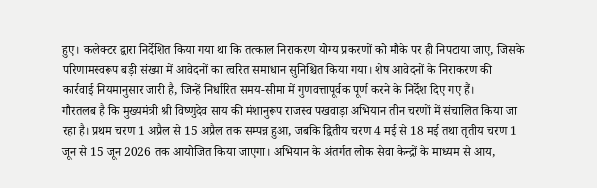हुए। कलेक्टर द्वारा निर्देशित किया गया था कि तत्काल निराकरण योग्य प्रकरणों को मौके पर ही निपटाया जाए, जिसके परिणामस्वरूप बड़ी संख्या में आवेदनों का त्वरित समाधान सुनिश्चित किया गया। शेष आवेदनों के निराकरण की कार्रवाई नियमानुसार जारी है, जिन्हें निर्धारित समय-सीमा में गुणवत्तापूर्वक पूर्ण करने के निर्देश दिए गए हैं।
गौरतलब है कि मुख्यमंत्री श्री विष्णुदेव साय की मंशानुरूप राजस्व पखवाड़ा अभियान तीन चरणों में संचालित किया जा रहा है। प्रथम चरण 1 अप्रैल से 15 अप्रैल तक सम्पन्न हुआ, जबकि द्वितीय चरण 4 मई से 18 मई तथा तृतीय चरण 1 जून से 15 जून 2026 तक आयोजित किया जाएगा। अभियान के अंतर्गत लोक सेवा केन्द्रों के माध्यम से आय,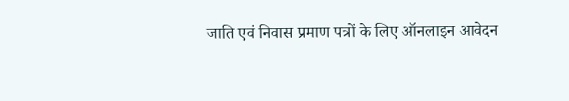जाति एवं निवास प्रमाण पत्रों के लिए ऑनलाइन आवेदन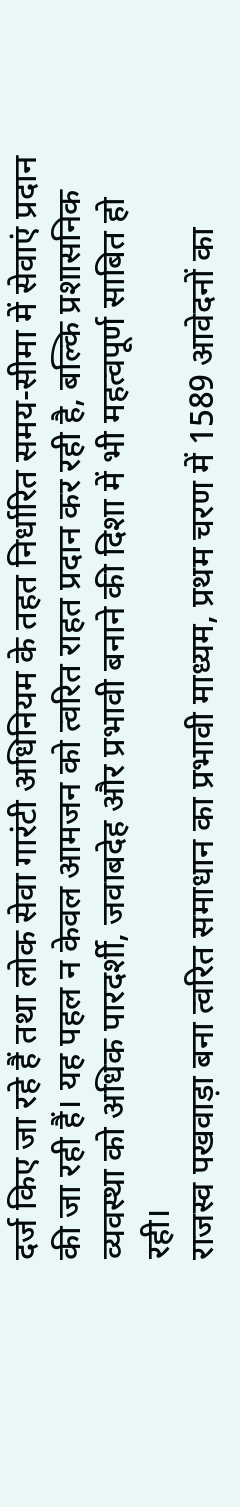दर्ज किए जा रहे हैं तथा लोक सेवा गारंटी अधिनियम के तहत निर्धारित समय-सीमा में सेवाएं प्रदान की जा रही हैं। यह पहल न केवल आमजन को त्वरित राहत प्रदान कर रही है, बल्कि प्रशासनिक व्यवस्था को अधिक पारदर्शी, जवाबदेह और प्रभावी बनाने की दिशा में भी महत्वपूर्ण साबित हो रही।
राजस्व पखवाड़ा बना त्वरित समाधान का प्रभावी माध्यम, प्रथम चरण में 1589 आवेदनों का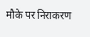मौके पर निराकरण